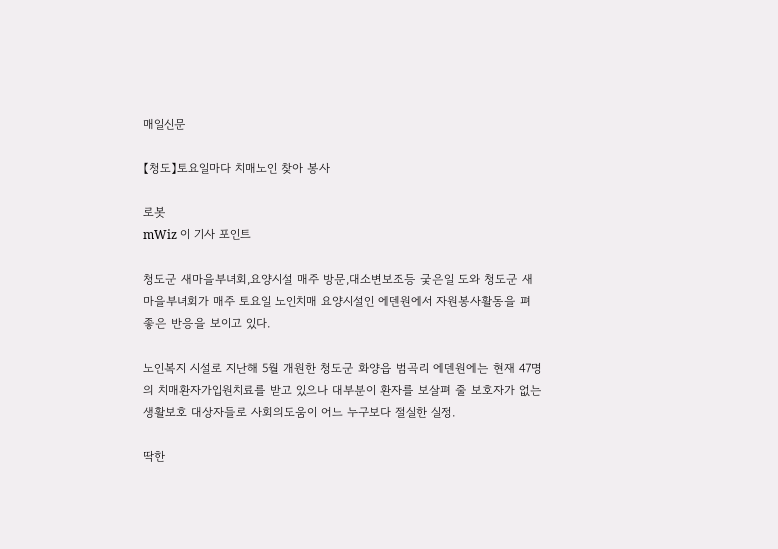매일신문

【청도】토요일마다 치매노인 찾아 봉사

로봇
mWiz 이 기사 포인트

청도군 새마을부녀회,요양시설 매주 방문,대소변보조등 궂은일 도와 청도군 새마을부녀회가 매주 토요일 노인치매 요양시설인 에덴원에서 자원봉사활동을 펴 좋은 반응을 보이고 있다.

노인복지 시설로 지난해 5월 개원한 청도군 화양읍 범곡리 에덴원에는 현재 47명의 치매환자가입원치료를 받고 있으나 대부분이 환자를 보살펴 줄 보호자가 없는 생활보호 대상자들로 사회의도움이 어느 누구보다 절실한 실정.

딱한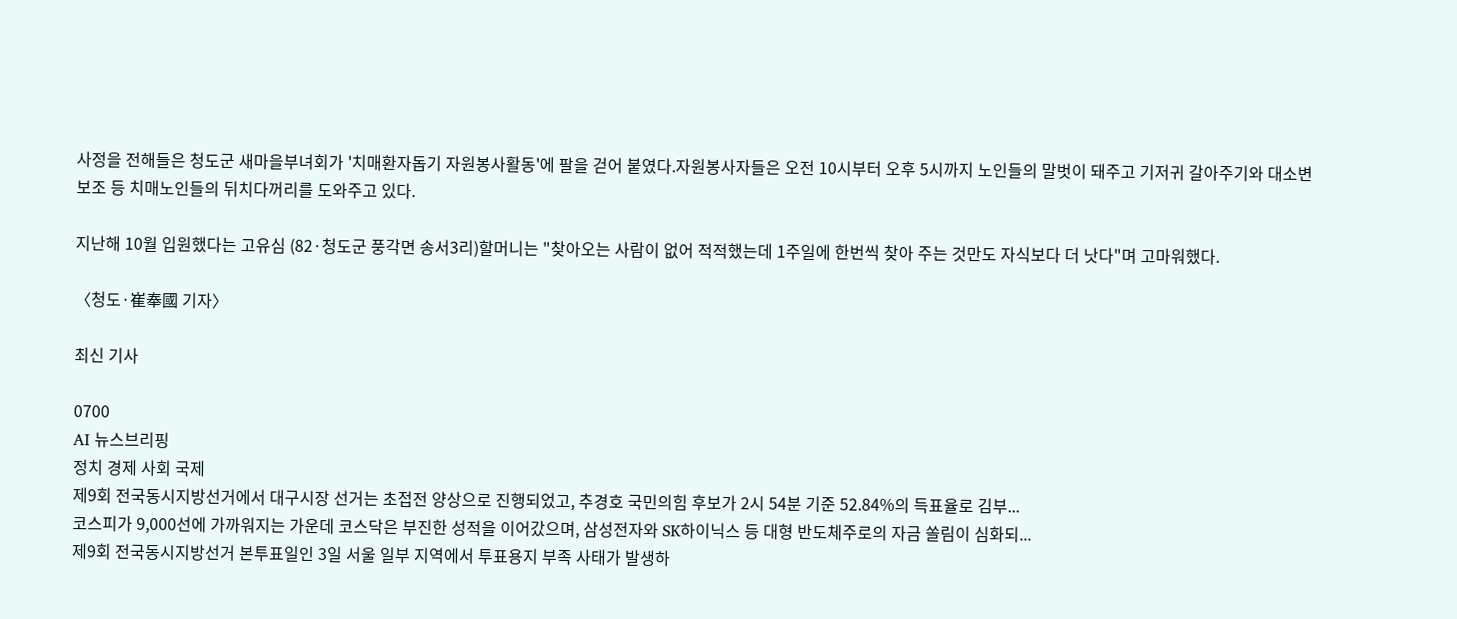사정을 전해들은 청도군 새마을부녀회가 '치매환자돕기 자원봉사활동'에 팔을 걷어 붙였다.자원봉사자들은 오전 10시부터 오후 5시까지 노인들의 말벗이 돼주고 기저귀 갈아주기와 대소변보조 등 치매노인들의 뒤치다꺼리를 도와주고 있다.

지난해 10월 입원했다는 고유심 (82·청도군 풍각면 송서3리)할머니는 "찾아오는 사람이 없어 적적했는데 1주일에 한번씩 찾아 주는 것만도 자식보다 더 낫다"며 고마워했다.

〈청도·崔奉國 기자〉

최신 기사

0700
AI 뉴스브리핑
정치 경제 사회 국제
제9회 전국동시지방선거에서 대구시장 선거는 초접전 양상으로 진행되었고, 추경호 국민의힘 후보가 2시 54분 기준 52.84%의 득표율로 김부...
코스피가 9,000선에 가까워지는 가운데 코스닥은 부진한 성적을 이어갔으며, 삼성전자와 SK하이닉스 등 대형 반도체주로의 자금 쏠림이 심화되...
제9회 전국동시지방선거 본투표일인 3일 서울 일부 지역에서 투표용지 부족 사태가 발생하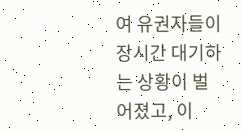여 유권자들이 장시간 대기하는 상황이 벌어졌고, 이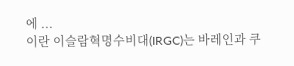에 ...
이란 이슬람혁명수비대(IRGC)는 바레인과 쿠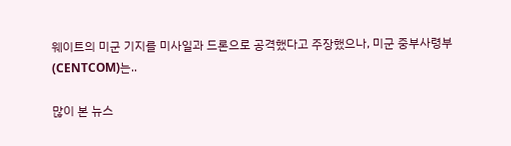웨이트의 미군 기지를 미사일과 드론으로 공격했다고 주장했으나, 미군 중부사령부(CENTCOM)는..

많이 본 뉴스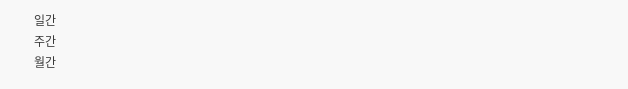일간
주간
월간